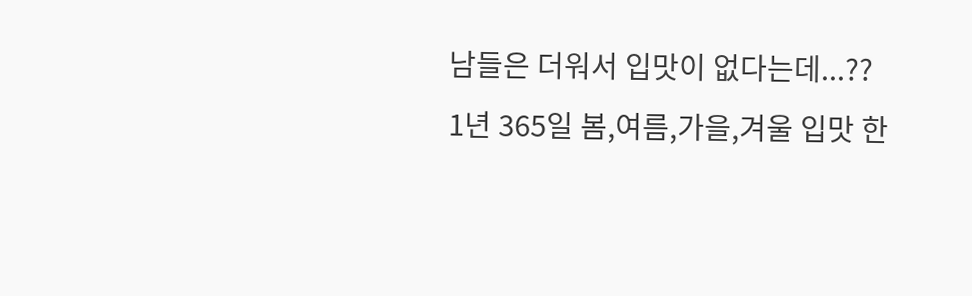남들은 더워서 입맛이 없다는데...??
1년 365일 봄,여름,가을,겨울 입맛 한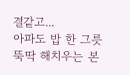결같고...
아파도 밥 한 그릇 뚝딱 해치우는 본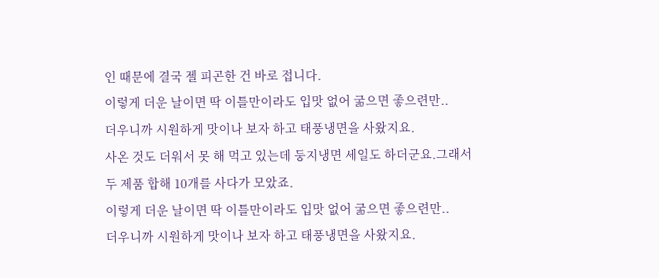인 때문에 결국 젤 피곤한 건 바로 접니다.
이렇게 더운 날이면 딱 이틀만이라도 입맛 없어 굶으면 좋으련만..
더우니까 시원하게 맛이나 보자 하고 태풍냉면을 사왔지요.
사온 것도 더워서 못 해 먹고 있는데 둥지냉면 세일도 하더군요.그래서 두 제품 합해 10개를 사다가 모았죠.
이렇게 더운 날이면 딱 이틀만이라도 입맛 없어 굶으면 좋으련만..
더우니까 시원하게 맛이나 보자 하고 태풍냉면을 사왔지요.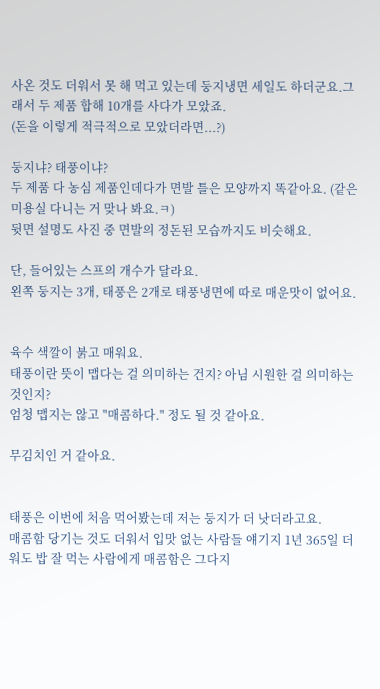사온 것도 더워서 못 해 먹고 있는데 둥지냉면 세일도 하더군요.그래서 두 제품 합해 10개를 사다가 모았죠.
(돈을 이렇게 적극적으로 모았더라면...?)

둥지냐? 태풍이냐?
두 제품 다 농심 제품인데다가 면발 틀은 모양까지 똑같아요. (같은 미용실 다니는 거 맞나 봐요.ㅋ)
뒷면 설명도 사진 중 면발의 정돈된 모습까지도 비슷해요.

단, 들어있는 스프의 개수가 달라요.
왼쪽 둥지는 3개, 태풍은 2개로 태풍냉면에 따로 매운맛이 없어요.


육수 색깔이 붉고 매워요.
태풍이란 뜻이 맵다는 걸 의미하는 건지? 아님 시원한 걸 의미하는 것인지?
엄청 맵지는 않고 "매콤하다." 정도 될 것 같아요.

무김치인 거 같아요.


태풍은 이번에 처음 먹어봤는데 저는 둥지가 더 낫더라고요.
매콤함 당기는 것도 더워서 입맛 없는 사람들 얘기지 1년 365일 더워도 밥 잘 먹는 사람에게 매콤함은 그다지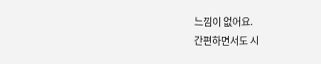느낌이 없어요.
간편하면서도 시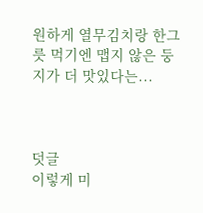원하게 열무김치랑 한그릇 먹기엔 맵지 않은 둥지가 더 맛있다는...



덧글
이렇게 미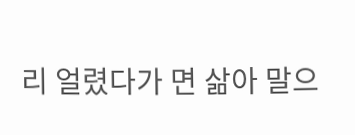리 얼렸다가 면 삶아 말으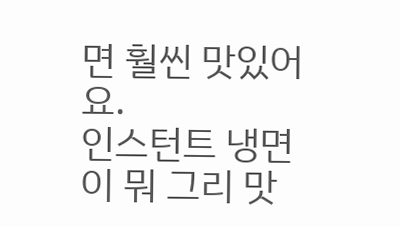면 훨씬 맛있어요.
인스턴트 냉면이 뭐 그리 맛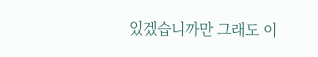있겠습니까만 그래도 이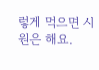렇게 먹으면 시원은 해요.